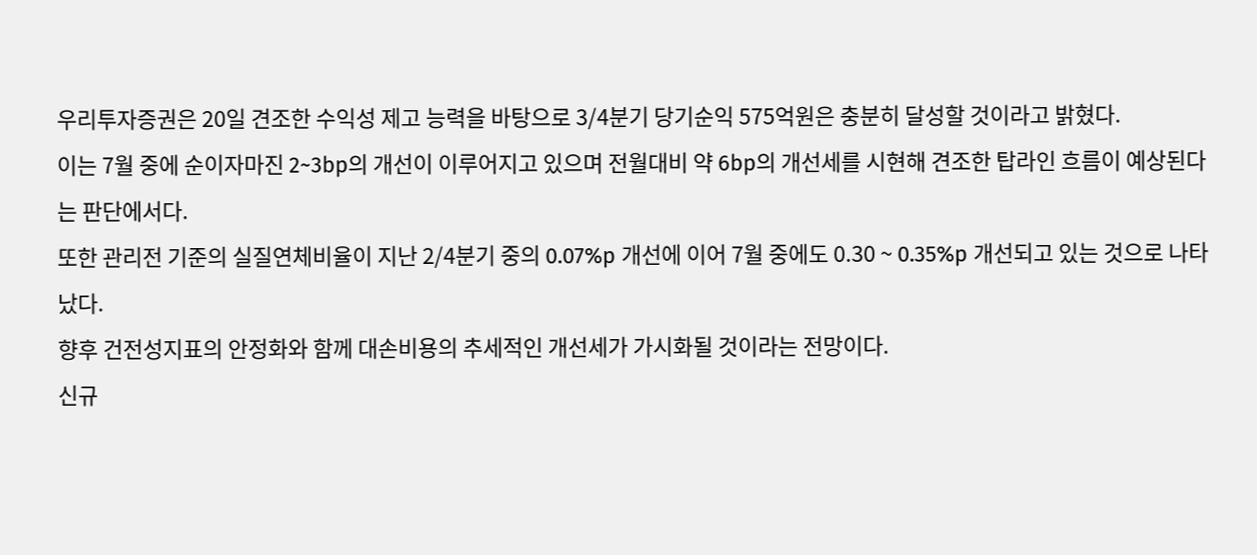우리투자증권은 20일 견조한 수익성 제고 능력을 바탕으로 3/4분기 당기순익 575억원은 충분히 달성할 것이라고 밝혔다.
이는 7월 중에 순이자마진 2~3bp의 개선이 이루어지고 있으며 전월대비 약 6bp의 개선세를 시현해 견조한 탑라인 흐름이 예상된다는 판단에서다.
또한 관리전 기준의 실질연체비율이 지난 2/4분기 중의 0.07%p 개선에 이어 7월 중에도 0.30 ~ 0.35%p 개선되고 있는 것으로 나타났다.
향후 건전성지표의 안정화와 함께 대손비용의 추세적인 개선세가 가시화될 것이라는 전망이다.
신규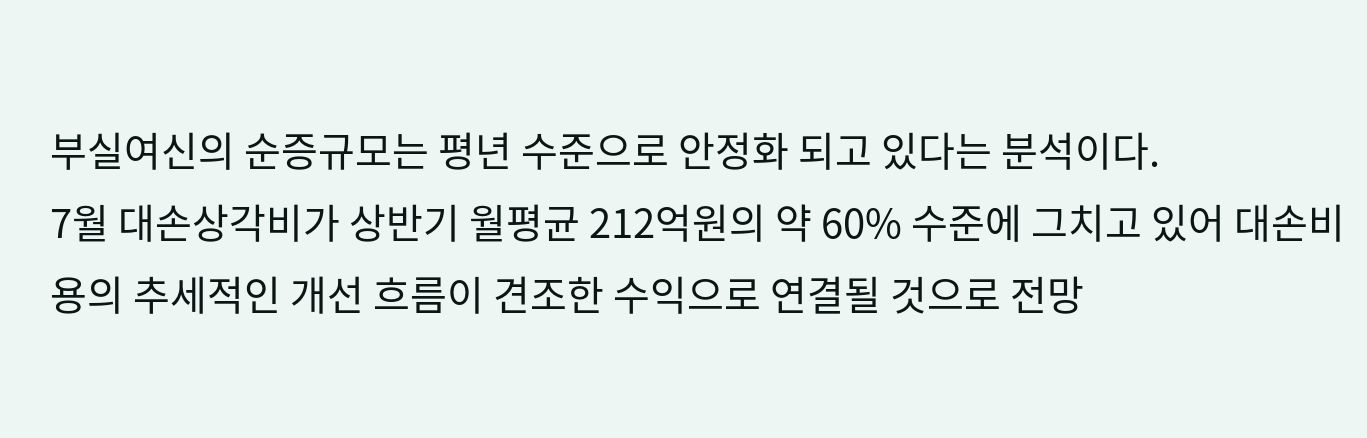부실여신의 순증규모는 평년 수준으로 안정화 되고 있다는 분석이다.
7월 대손상각비가 상반기 월평균 212억원의 약 60% 수준에 그치고 있어 대손비용의 추세적인 개선 흐름이 견조한 수익으로 연결될 것으로 전망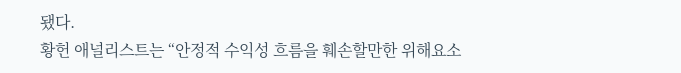됐다.
황헌 애널리스트는 “안정적 수익성 흐름을 훼손할만한 위해요소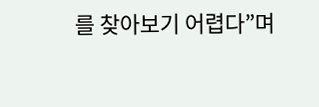를 찾아보기 어렵다”며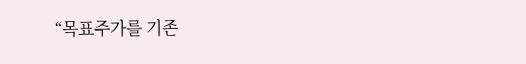“목표주가를 기존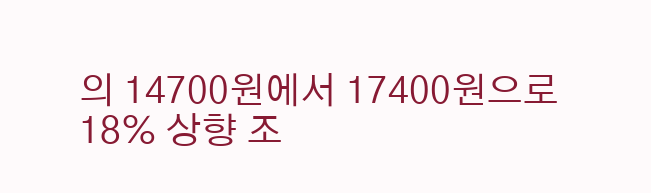의 14700원에서 17400원으로 18% 상향 조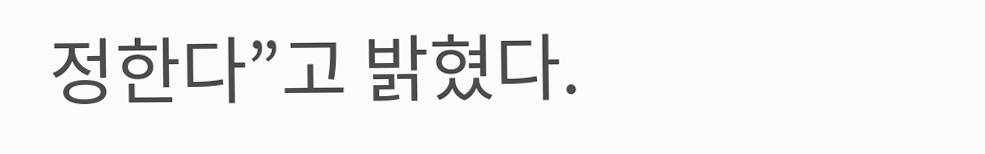정한다”고 밝혔다.